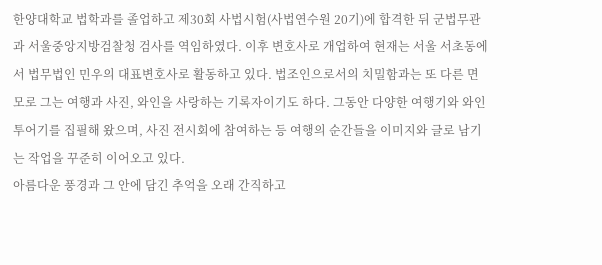한양대학교 법학과를 졸업하고 제30회 사법시험(사법연수원 20기)에 합격한 뒤 군법무관과 서울중앙지방검찰청 검사를 역임하였다. 이후 변호사로 개업하여 현재는 서울 서초동에서 법무법인 민우의 대표변호사로 활동하고 있다. 법조인으로서의 치밀함과는 또 다른 면모로 그는 여행과 사진, 와인을 사랑하는 기록자이기도 하다. 그동안 다양한 여행기와 와인 투어기를 집필해 왔으며, 사진 전시회에 참여하는 등 여행의 순간들을 이미지와 글로 남기는 작업을 꾸준히 이어오고 있다.
아름다운 풍경과 그 안에 담긴 추억을 오래 간직하고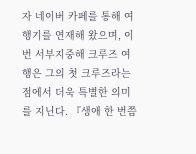자 네이버 카페를 통해 여행기를 연재해 왔으며, 이번 서부지중해 크루즈 여행은 그의 첫 크루즈라는 점에서 더욱 특별한 의미를 지닌다. 『생애 한 번쯤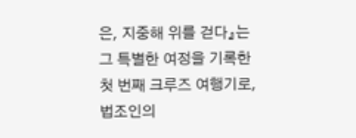은, 지중해 위를 걷다』는 그 특별한 여정을 기록한 첫 번째 크루즈 여행기로, 법조인의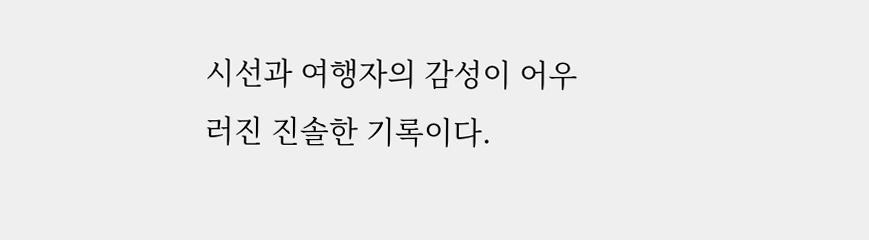시선과 여행자의 감성이 어우러진 진솔한 기록이다.